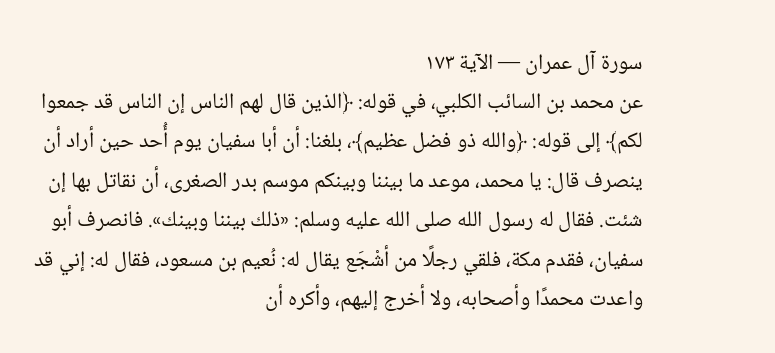سورة آل عمران — الآية ١٧٣
عن محمد بن السائب الكلبي، في قوله: ﴿الذين قال لهم الناس إن الناس قد جمعوا لكم﴾ إلى قوله: ﴿والله ذو فضل عظيم﴾، بلغنا: أن أبا سفيان يوم أُحد حين أراد أن ينصرف قال: يا محمد، موعد ما بيننا وبينكم موسم بدر الصغرى، أن نقاتل بها إن شئت. فقال له رسول الله صلى الله عليه وسلم: «ذلك بيننا وبينك». فانصرف أبو سفيان، فقدم مكة، فلقي رجلًا من أشْجَع يقال له: نُعيم بن مسعود، فقال له: إني قد واعدت محمدًا وأصحابه، ولا أخرج إليهم، وأكره أن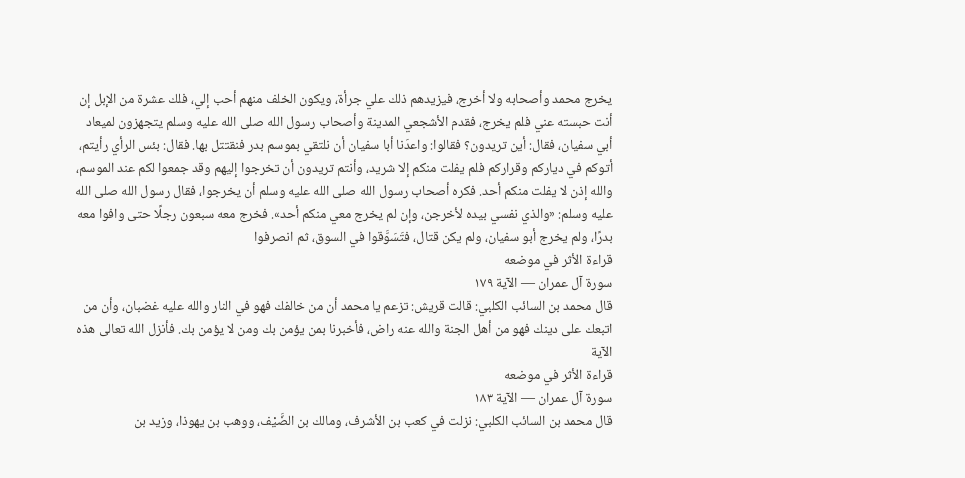يخرج محمد وأصحابه ولا أخرج، فيزيدهم ذلك علي جرأة، ويكون الخلف منهم أحب إلي، فلك عشرة من الإبل إن أنت حبسته عني فلم يخرج، فقدم الأشجعي المدينة وأصحاب رسول الله صلى الله عليه وسلم يتجهزون لميعاد أبي سفيان، فقال: أين تريدون؟ فقالوا: واعدَنا أبا سفيان أن نلتقي بموسم بدر فنقتتل بها. فقال: بئس الرأي رأيتم، أتوكم في دياركم وقراركم فلم يفلت منكم إلا شريد، وأنتم تريدون أن تخرجوا إليهم وقد جمعوا لكم عند الموسم، والله إذن لا يفلت منكم أحد. فكره أصحاب رسول الله صلى الله عليه وسلم أن يخرجوا، فقال رسول الله صلى الله عليه وسلم: «والذي نفسي بيده لأخرجن، وإن لم يخرج معي منكم أحد». فخرج معه سبعون رجلًا حتى وافوا معه بدرًا، ولم يخرج أبو سفيان، ولم يكن قتال، فتَسَوَّقوا في السوق، ثم انصرفوا
قراءة الأثر في موضعه
سورة آل عمران — الآية ١٧٩
قال محمد بن السائب الكلبي: قالت قريش: تزعم يا محمد أن من خالفك فهو في النار والله عليه غضبان، وأن من اتبعك على دينك فهو من أهل الجنة والله عنه راض، فأخبرنا بمن يؤمن بك ومن لا يؤمن بك. فأنزل الله تعالى هذه الآية
قراءة الأثر في موضعه
سورة آل عمران — الآية ١٨٣
قال محمد بن السائب الكلبي: نزلت في كعب بن الأشرف، ومالك بن الضَّيْف، ووهب بن يهوذا، وزيد بن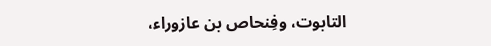التابوت، وفِنحاص بن عازوراء،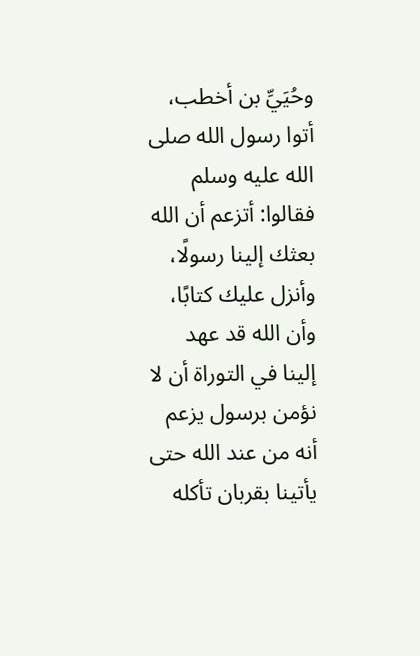وحُيَيِّ بن أخطب، أتوا رسول الله صلى الله عليه وسلم فقالوا: أتزعم أن الله بعثك إلينا رسولًا، وأنزل عليك كتابًا، وأن الله قد عهد إلينا في التوراة أن لا نؤمن برسول يزعم أنه من عند الله حتى يأتينا بقربان تأكله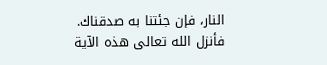النار، فإن جئتنا به صدقناك. فأنزل الله تعالى هذه الآية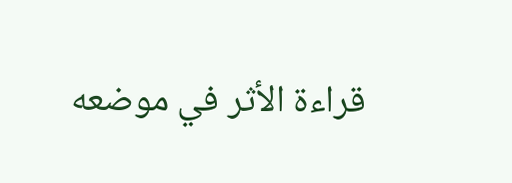قراءة الأثر في موضعه